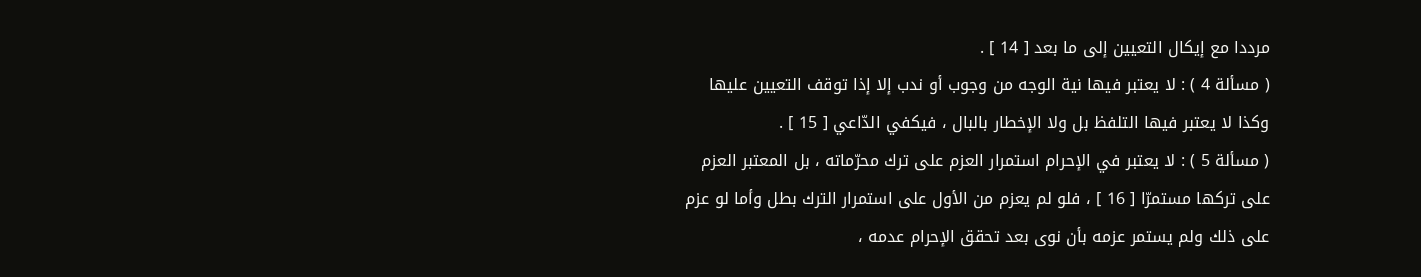مرددا مع إيكال التعيين إلى ما بعد [ 14 ] .
( مسألة 4 ) : لا يعتبر فيها نية الوجه من وجوب أو ندب إلا إذا توقف التعيين عليها وكذا لا يعتبر فيها التلفظ بل ولا الإخطار بالبال ، فيكفي الدّاعي [ 15 ] .
( مسألة 5 ) : لا يعتبر في الإحرام استمرار العزم على ترك محرّماته ، بل المعتبر العزم على تركها مستمرّا [ 16 ] ، فلو لم يعزم من الأول على استمرار الترك بطل وأما لو عزم على ذلك ولم يستمر عزمه بأن نوى بعد تحقق الإحرام عدمه ،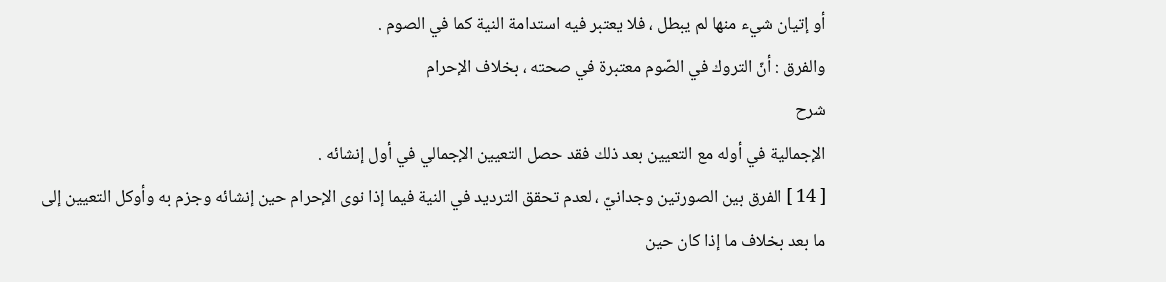أو إتيان شيء منها لم يبطل ، فلا يعتبر فيه استدامة النية كما في الصوم .
والفرق : أنّ التروك في الصّوم معتبرة في صحته ، بخلاف الإحرام
شرح
الإجمالية في أوله مع التعيين بعد ذلك فقد حصل التعيين الإجمالي في أول إنشائه .
[ 14 ] الفرق بين الصورتين وجدانيّ ، لعدم تحقق الترديد في النية فيما إذا نوى الإحرام حين إنشائه وجزم به وأوكل التعيين إلى ما بعد بخلاف ما إذا كان حين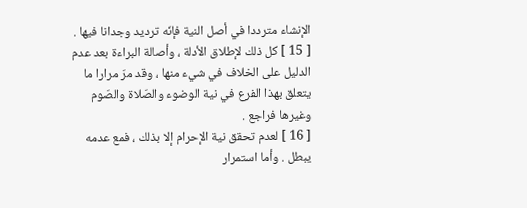الإنشاء مترددا في أصل النية فإنّه ترديد وجدانا فيها .
[ 15 ] كل ذلك لإطلاق الأدلة ، وأصالة البراءة بعد عدم الدليل على الخلاف في شيء منها ، وقد مرّ مرارا ما يتعلق بهذا الفرع في نية الوضوء والصّلاة والصّوم وغيرها فراجع .
[ 16 ] لعدم تحقق نية الإحرام إلا بذلك ، فمع عدمه يبطل . وأما استمرار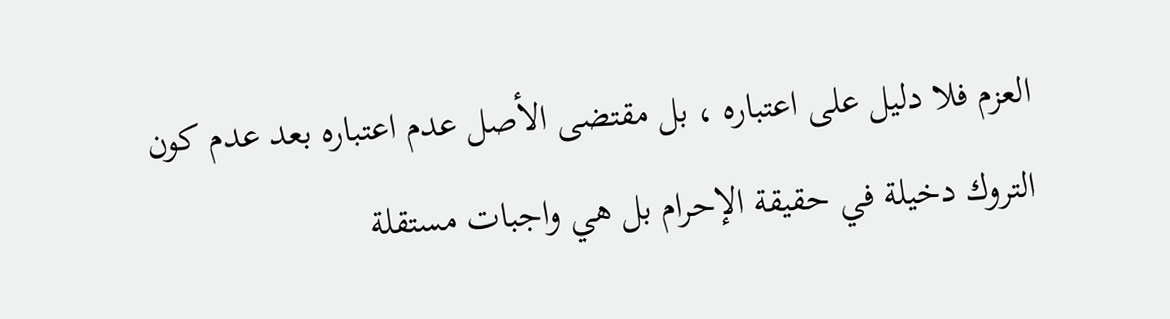العزم فلا دليل على اعتباره ، بل مقتضى الأصل عدم اعتباره بعد عدم كون التروك دخيلة في حقيقة الإحرام بل هي واجبات مستقلة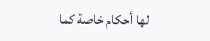لها أحكام خاصة كما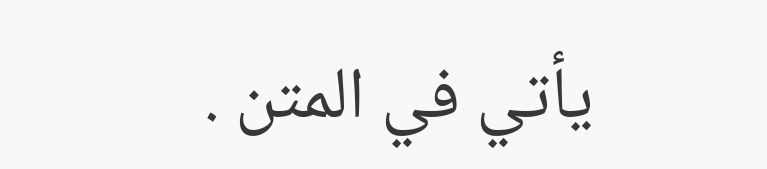يأتي في المتن .